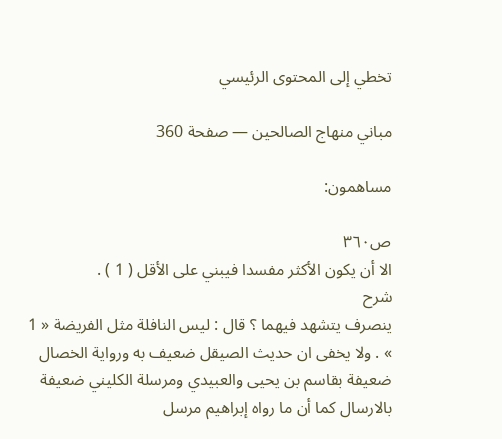تخطي إلى المحتوى الرئيسي

مباني منهاج الصالحين — صفحة 360

مساهمون:

ص٣٦٠
الا أن يكون الأكثر مفسدا فيبني على الأقل ( 1 ) .
شرح
ينصرف يتشهد فيهما ؟ قال : ليس النافلة مثل الفريضة « 1 » . ولا يخفى ان حديث الصيقل ضعيف به ورواية الخصال ضعيفة بقاسم بن يحيى والعبيدي ومرسلة الكليني ضعيفة بالارسال كما أن ما رواه إبراهيم مرسل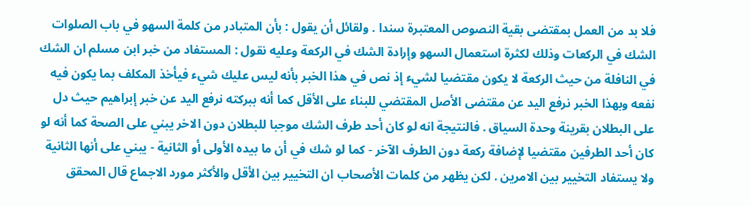فلا بد من العمل بمقتضى بقية النصوص المعتبرة سندا . ولقائل أن يقول : بأن المتبادر من كلمة السهو في باب الصلوات الشك في الركعات وذلك لكثرة استعمال السهو وإرادة الشك في الركعة وعليه نقول : المستفاد من خبر ابن مسلم ان الشك في النافلة من حيث الركعة لا يكون مقتضيا لشيء إذ نص في هذا الخبر بأنه ليس عليك شيء فيأخذ المكلف بما يكون فيه نفعه وبهذا الخبر نرفع اليد عن مقتضى الأصل المقتضي للبناء على الأقل كما أنه ببركته نرفع اليد عن خبر إبراهيم حيث دل على البطلان بقرينة وحدة السياق . فالنتيجة انه لو كان أحد طرف الشك موجبا للبطلان دون الاخر يبني على الصحة كما أنه لو كان أحد الطرفين مقتضيا لإضافة ركعة دون الطرف الآخر - كما لو شك في أن ما بيده الأولى أو الثانية - يبني على أنها الثانية ولا يستفاد التخيير بين الامرين . لكن يظهر من كلمات الأصحاب ان التخيير بين الأقل والأكثر مورد الاجماع قال المحقق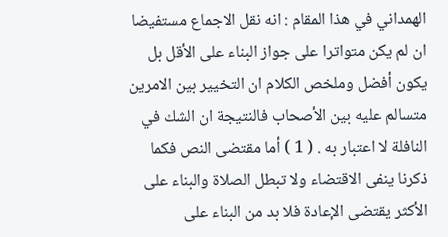الهمداني في هذا المقام : انه نقل الاجماع مستفيضا ان لم يكن متواترا على جواز البناء على الأقل بل يكون أفضل وملخص الكلام ان التخيير بين الامرين متسالم عليه بين الأصحاب فالنتيجة ان الشك في النافلة لا اعتبار به . ( 1 ) أما مقتضى النص فكما ذكرنا ينفى الاقتضاء ولا تبطل الصلاة والبناء على الأكثر يقتضى الإعادة فلا بد من البناء على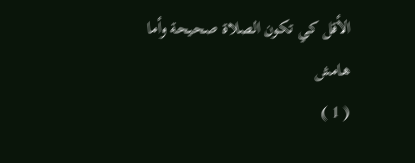الأقل كي تكون الصلاة صحيحة وأما
هامش
( 1 )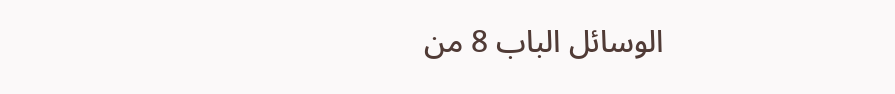الوسائل الباب 8 من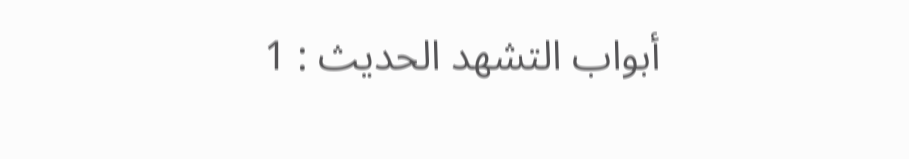أبواب التشهد الحديث : 1